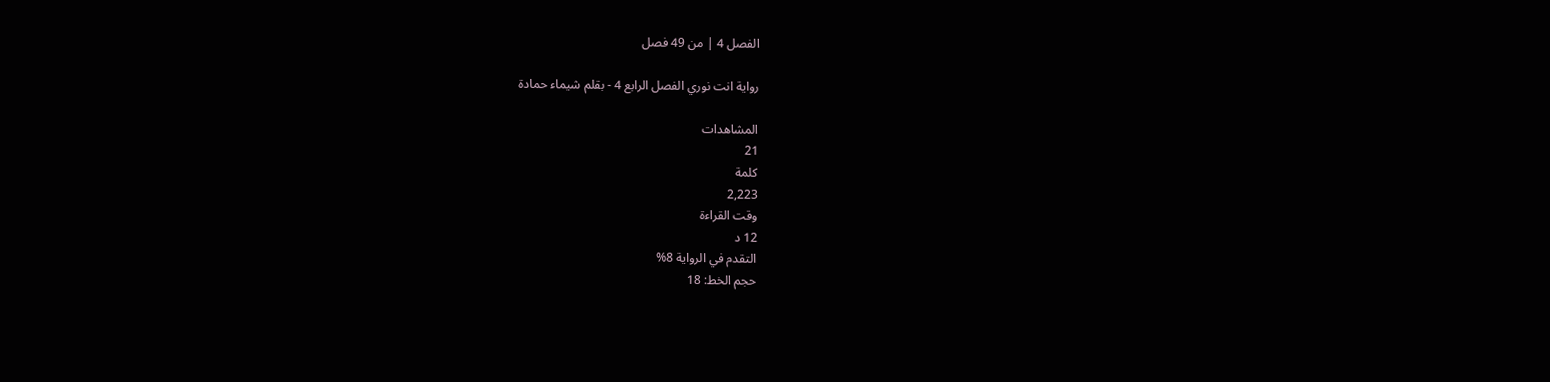الفصل 4 | من 49 فصل

رواية انت نوري الفصل الرابع 4 - بقلم شيماء حمادة

المشاهدات
21
كلمة
2,223
وقت القراءة
12 د
التقدم في الرواية 8%
حجم الخط: 18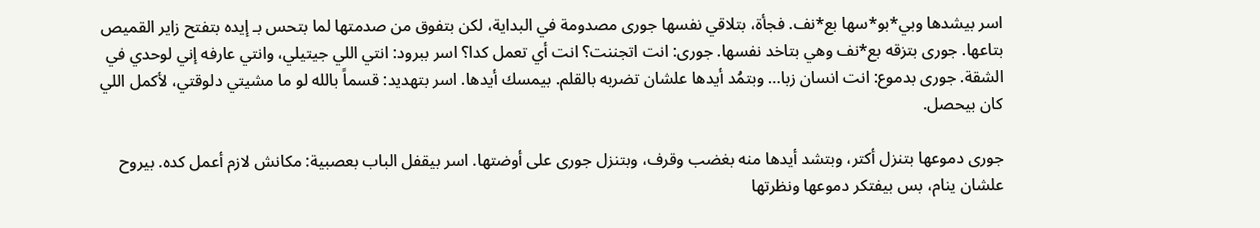اسر بيشدها وبي*بو*سها بع*نف. فجأة، بتلاقي نفسها جورى مصدومة في البداية، لكن بتفوق من صدمتها لما بتحس بـ إيده بتفتح زاير القميص بتاعها. جورى بتزقه بع*نف وهي بتاخد نفسها. جورى: انت اتجننت؟ انت أي تعمل كدا؟ اسر ببرود: انتي اللي جيتيلي، وانتي عارفه إني لوحدي في الشقة. جورى بدموع: انت انسان زبا… وبتمُد أيدها علشان تضربه بالقلم. بيمسك أيدها. اسر بتهديد: قسماً بالله لو ما مشيتي دلوقتي، لأكمل اللي كان بيحصل.

جورى دموعها بتنزل أكتر، وبتشد أيدها منه بغضب وقرف، وبتنزل جورى على أوضتها. اسر بيقفل الباب بعصبية: مكانش لازم أعمل كده. بيروح علشان ينام، بس بيفتكر دموعها ونظرتها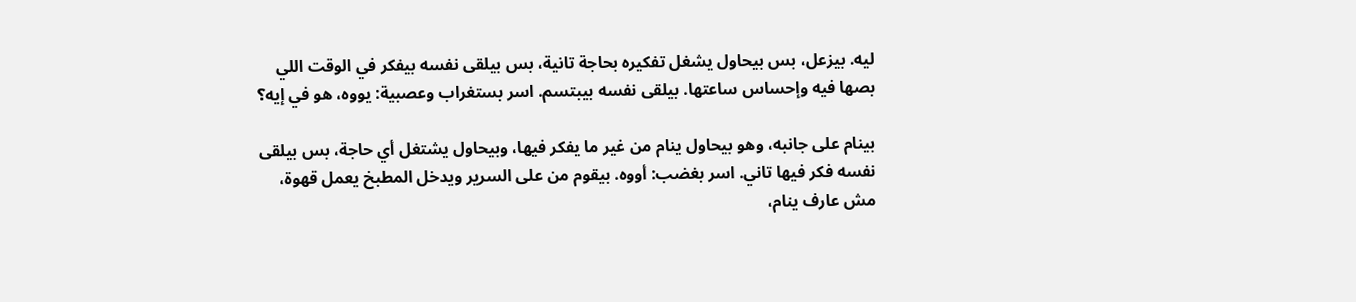ليه. بيزعل، بس بيحاول يشغل تفكيره بحاجة تانية، بس بيلقى نفسه بيفكر في الوقت اللي بصها فيه وإحساس ساعتها. بيلقى نفسه بيبتسم. اسر بستغراب وعصبية: يووه، هو في إيه؟

بينام على جانبه، وهو بيحاول ينام من غير ما يفكر فيها، وبيحاول يشتغل أي حاجة، بس بيلقى نفسه فكر فيها تاني. اسر بغضب: أووه. بيقوم من على السرير ويدخل المطبخ يعمل قهوة، مش عارف ينام،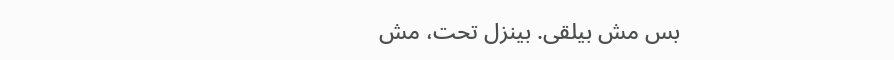بس مش بيلقى. بينزل تحت، مش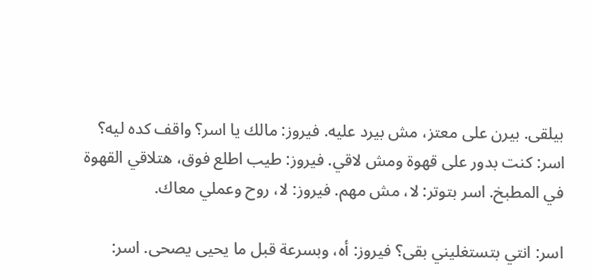بيلقى. بيرن على معتز، مش بيرد عليه. فيروز: مالك يا اسر؟ واقف كده ليه؟ اسر: كنت بدور على قهوة ومش لاقي. فيروز: طيب اطلع فوق، هتلاقي القهوة في المطبخ. اسر بتوتر: لا، مش مهم. فيروز: لا، روح وعملي معاك.

اسر: انتي بتستغليني بقى؟ فيروز: أه، وبسرعة قبل ما يحيى يصحى. اسر: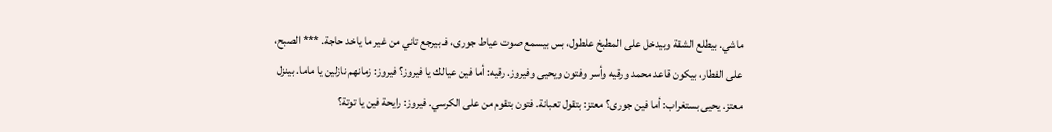ماشي. بيطلع الشقة وبيدخل على المطبخ علطول، بس بيسمع صوت عياط جورى، فـ بيرجع تاني من غير ما ياخد حاجة. *** الصبح، على الفطار، بيكون قاعد محمد ورقيه وأسر وفتون ويحيى وفيروز. رقيه: أما فين عيالك يا فيروز؟ فيروز: زمانهم نازلين يا ماما. بينزل معتز. يحيى بستغراب: أما فين جورى؟ معتز: بتقول تعبانة. فتون بتقوم من على الكرسي. فيروز: رايحة فين يا توتة؟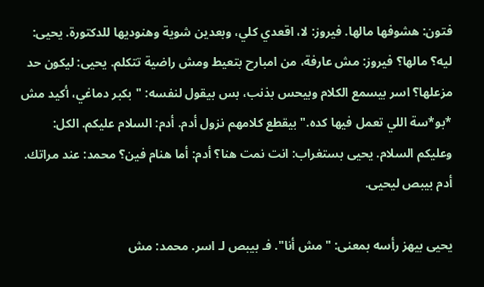فتون: هشوفها مالها. فيروز: لا، اقعدي كلي، وبعدين شوية وهنوديها للدكتورة. يحيى: ليه؟ مالها؟ فيروز: مش عارفة، من امبارح بتعيط ومش راضية تتكلم. يحيى: ليكون حد مزعلها؟ اسر بيسمع الكلام وبيحس بذنب، بس بيقول لنفسه: "بكبر دماغي، أكيد مش *بو*سة اللي تعمل فيها كده." بيقطع كلامهم نزول أدم. أدم: السلام عليكم. الكل: وعليكم السلام. يحيى بستغراب: انت نمت هنا؟ أدم: أما هنام فين؟ محمد: عند مراتك. أدم بيبص ليحيى.

يحيى بيهز رأسه بمعنى: "مش أنا". فـ بيبص لـ اسر. محمد: مش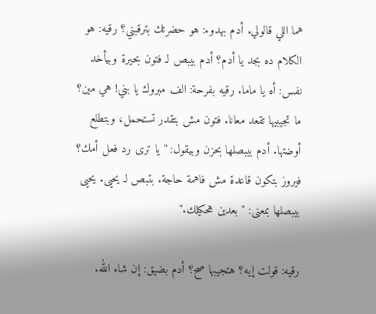هما اللي قالولي. أدم بهدوء: هو حضرتك بترقبني؟ رقيه: هو الكلام ده بجد يا أدم؟ أدم بيبص لـ فتون بحيرة وبيأخد نفس: أه يا ماما. رقيه بفرحة: الف مبروك يا بني! هي مين؟ ما تجيبيها تقعد معانا. فتون مش بتقدر تستحمل، وبتطلع أوضتها. أدم بيبصلها بحزن وبيقول: "يا ترى رد فعل أمك؟ فيروز بتكون قاعدة مش فاهمة حاجة. بتبص لـ يحيى. يحيى بيبصلها بمعنى: "بعدين هحكيلك."

رقيه: قولت إيه؟ هتجيبها صح؟ أدم بضيق: إن شاء الله.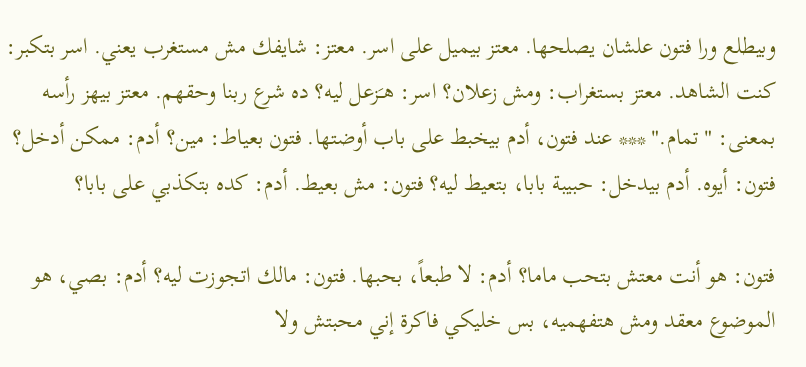وبيطلع ورا فتون علشان يصلحها. معتز بيميل على اسر. معتز: شايفك مش مستغرب يعني. اسر بتكبر: كنت الشاهد. معتز بستغراب: ومش زعلان؟ اسر: هـَزعل ليه؟ ده شرع ربنا وحقهم. معتز بيهز رأسه بمعنى: "تمام." *** عند فتون، أدم بيخبط على باب أوضتها. فتون بعياط: مين؟ أدم: ممكن أدخل؟ فتون: أيوه. أدم بيدخل: حبيبة بابا، بتعيط ليه؟ فتون: مش بعيط. أدم: كده بتكذبي على بابا؟

فتون: هو أنت معتش بتحب ماما؟ أدم: لا طبعاً، بحبها. فتون: مالك اتجوزت ليه؟ أدم: بصي، هو الموضوع معقد ومش هتفهميه، بس خليكي فاكرة إني محبتش ولا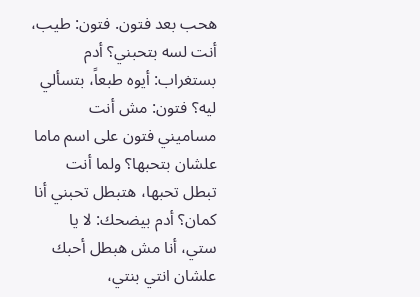هحب بعد فتون. فتون: طيب، أنت لسه بتحبني؟ أدم بستغراب: أيوه طبعاً، بتسألي ليه؟ فتون: مش أنت مساميني فتون على اسم ماما علشان بتحبها؟ ولما أنت تبطل تحبها، هتبطل تحبني أنا كمان؟ أدم بيضحك: لا يا ستي، أنا مش هبطل أحبك علشان انتي بنتي،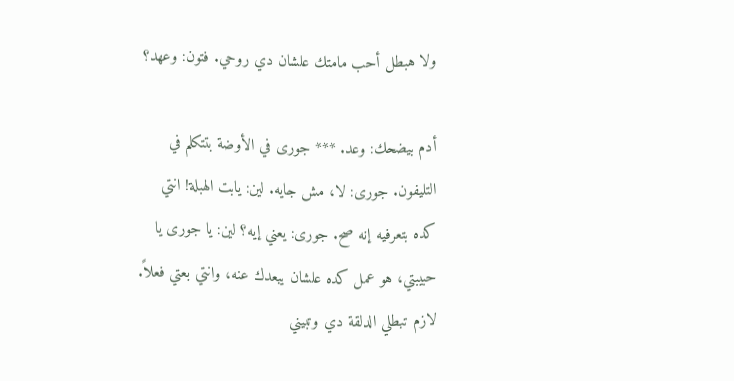ولا هبطل أحب مامتك علشان دي روحي. فتون: وعهد؟

أدم بيضحك: وعد. *** جورى في الأوضة بتتكلم في التليفون. جورى: لا، مش جايه. لين: يابت الهبلة! انتي كده بتعرفيه إنه صح. جورى: يعني إيه؟ لين: يا جورى يا حبيبتي، هو عمل كده علشان يبعدك عنه، وانتي بعتي فعلاً. لازم تبطلي الدلقة دي وتبيني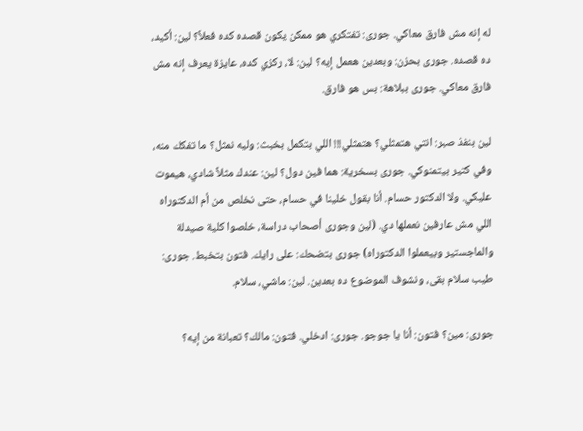له إنه مش فارق معاكي. جورى: تفتكري هو ممكن يكون قصده كده فعلاً؟ لين: أكيد، ده قصده. جورى بحزن: وبعدين هعمل إيه؟ لين: لا، ركزي كده، عايزة يعرف إنه مش فارق معاكي. جورى ببلاهة: بس هو فارق.

لين بنفذ صبر: انتي هتمثلي؟ هتمثلي!!! اللي بتكمل بخبث: وليه نمثل؟ ما تفكك منه، وفي كتير بيتمنوكي. جورى بسخرية: هما فين دول؟ لين: عندك مثلاً شادي، هيموت عليكي. ولا الدكتور حسام. أنا بقول خلينا في حسام، حتى نخلص من أم الدكتوراه اللي مش عارفين نعملها دي. (لين وجورى أصحاب دراسة، خلصوا كلية صيدلة والماجستير وبيعملوا الدكتوراه) جورى بتضحك: على رايك. فتون بتخبط. جورى: طيب سلام بقى، ونشوف الموضوع ده بعدين. لين: ماشي، سلام.

جورى: مين؟ فتون: أنا يا جوجو. جورى: ادخلي. فتون: مالك؟ تعبانة من إيه؟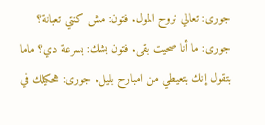جورى: تعالي نروح المول. فتون: مش كنتي تعبانة؟ جورى: ما أنا صحيت بقى. فتون بشك: بسرعة دي؟ ماما بتقول إنك بتعيطي من امبارح بليل. جورى: هحكيلك في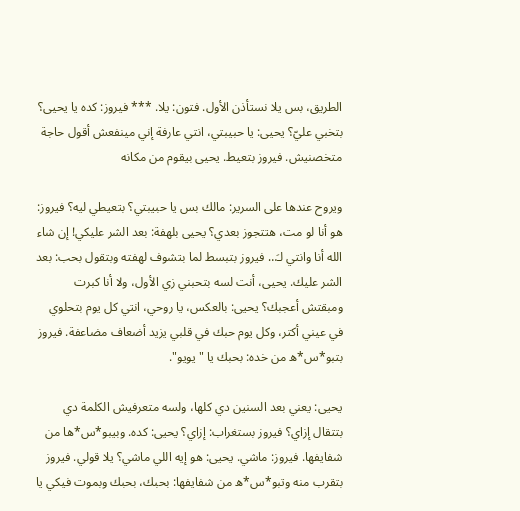الطريق، بس يلا نستأذن الأول. فتون: يلا. *** فيروز: كده يا يحيى؟ بتخبي عليّ؟ يحيى: يا حبيبتي، انتي عارفة إني مينفعش أقول حاجة متخصنيش. فيروز بتعيط. يحيى بيقوم من مكانه

ويروح عندها على السرير: مالك بس يا حبيبتي؟ بتعيطي ليه؟ فيروز: هو أنا لو مت، هتتجوز بعدي؟ يحيى بلهفة: بعد الشر عليكي! إن شاء الله أنا وانتي لـَ… فيروز بتبسط لما بتشوف لهفته وبتقول بحب: بعد الشر عليك. يحيى، أنت لسه بتحبني زي الأول، ولا أنا كبرت ومبقتش أعجبك؟ يحيى: بالعكس، يا روحي، انتي كل يوم بتحلوي في عيني أكتر، وكل يوم حبك في قلبي يزيد أضعاف مضاعفة. فيروز بتبو*س*ه من خده: بحبك يا "يويو".

يحيى: يعني بعد السنين دي كلها، ولسه متعرفيش الكلمة دي بتتقال إزاي؟ فيروز بستغراب: إزاي؟ يحيى: كده. وبيبو*س*ها من شفايفها. فيروز: ماشي. يحيى: هو إيه اللي ماشي؟ يلا قولي. فيروز بتقرب منه وتبو*س*ه من شفايفها: بحبك، بحبك وبموت فيكي يا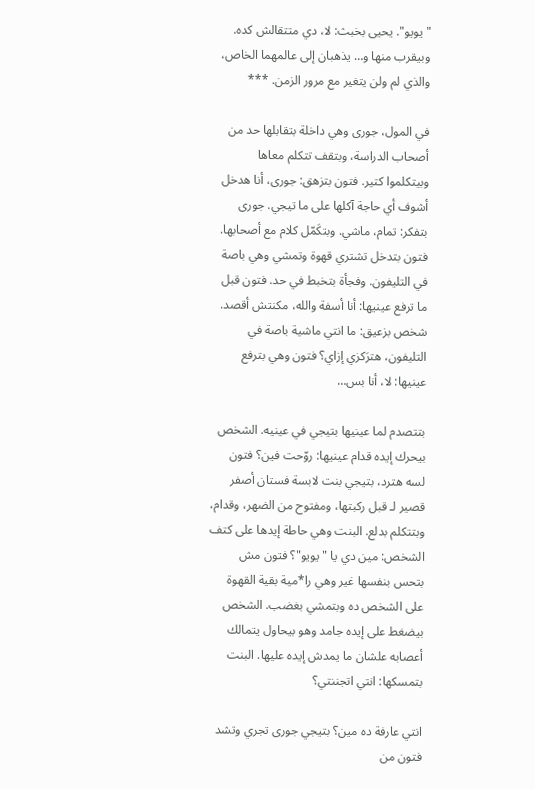"يويو". يحيى بخبث: لا، دي متتقالش كده. وبيقرب منها و… يذهبان إلى عالمهما الخاص، والذي لم ولن يتغير مع مرور الزمن. ***

في المول، جورى وهي داخلة بتقابلها حد من أصحاب الدراسة، وبتقف تتكلم معاها وبيتكلموا كتير. فتون بتزهق: جورى، أنا هدخل أشوف أي حاجة آكلها على ما تيجي. جورى بتفكر: تمام، ماشي. وبتكَمّل كلام مع أصحابها. فتون بتدخل تشتري قهوة وتمشي وهي باصة في التليفون. وفجأة بتخبط في حد. فتون قبل ما ترفع عينيها: أنا أسفة والله، مكنتش أقصد. شخص بزعيق: ما انتي ماشية باصة في التليفون، هترَكزي إزاي؟ فتون وهي بترفع عينيها: لا، أنا بس…

بتتصدم لما عينيها بتيجي في عينيه. الشخص بيحرك إيده قدام عينيها: روّحت فين؟ فتون لسه هترد، بتيجي بنت لابسة فستان أصفر قصير لـ قبل ركبتها، ومفتوح من الضهر، وقدام، وبتتكلم بدلع. البنت وهي حاطة إيدها على كتف الشخص: مين دي يا "يويو"؟ فتون مش بتحس بنفسها غير وهي را*مية بقية القهوة على الشخص ده وبتمشي بغضب. الشخص بيضغط على إيده جامد وهو بيحاول يتمالك أعصابه علشان ما يمدش إيده عليها. البنت بتمسكها: انتي اتجننتي؟

انتي عارفة ده مين؟ بتيجي جورى تجري وتشد فتون من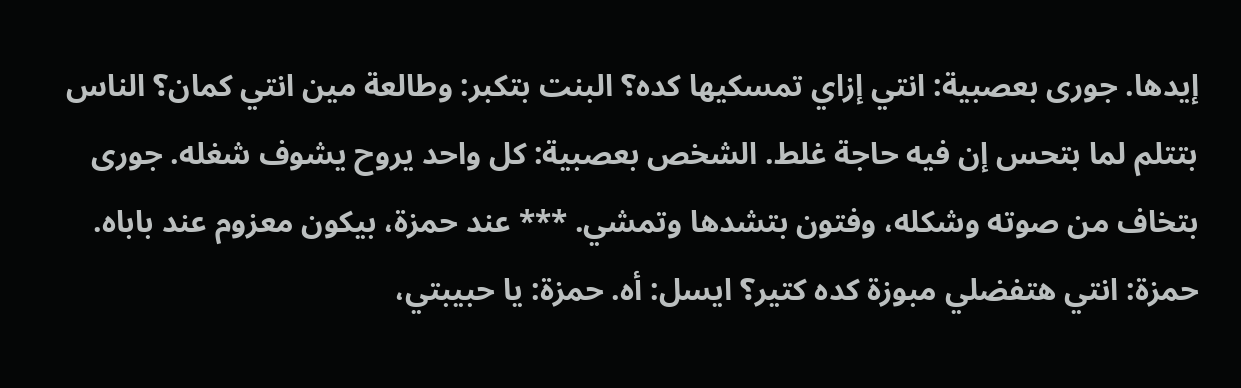إيدها. جورى بعصبية: انتي إزاي تمسكيها كده؟ البنت بتكبر: وطالعة مين انتي كمان؟ الناس بتتلم لما بتحس إن فيه حاجة غلط. الشخص بعصبية: كل واحد يروح يشوف شغله. جورى بتخاف من صوته وشكله، وفتون بتشدها وتمشي. *** عند حمزة، بيكون معزوم عند باباه. حمزة: انتي هتفضلي مبوزة كده كتير؟ ايسل: أه. حمزة: يا حبيبتي،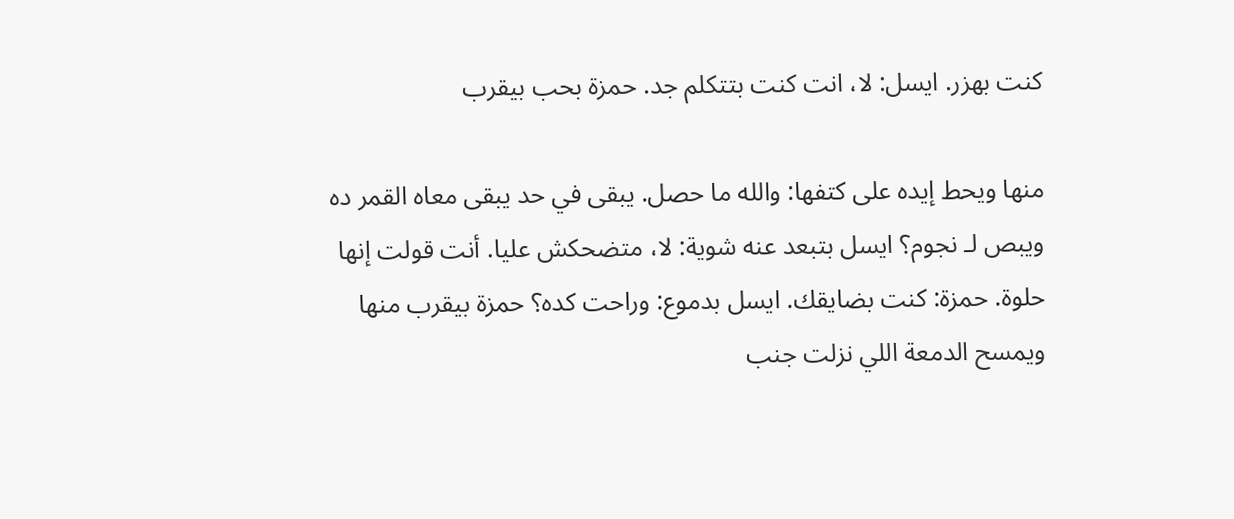كنت بهزر. ايسل: لا، انت كنت بتتكلم جد. حمزة بحب بيقرب

منها ويحط إيده على كتفها: والله ما حصل. يبقى في حد يبقى معاه القمر ده ويبص لـ نجوم؟ ايسل بتبعد عنه شوية: لا، متضحكش عليا. أنت قولت إنها حلوة. حمزة: كنت بضايقك. ايسل بدموع: وراحت كده؟ حمزة بيقرب منها ويمسح الدمعة اللي نزلت جنب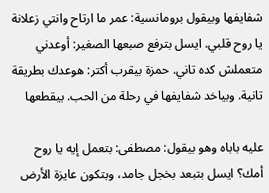شفايفها وبيقول برومانسية: عمر ما ارتاح وانتي زعلانة يا روح قلبي. ايسل بترفع صبعها الصغير: أوعدني متعملش كده تاني. حمزة بيقرب أكتر: هوعدك بطريقة تانية. وبياخد شفايفها في رحلة من الحب. بيقطعها

عليه باباه وهو بيقول: مصطفى: بتعمل إيه يا روح أمك؟ ايسل بتبعد بخجل جامد، وبتكون عايزة الأرض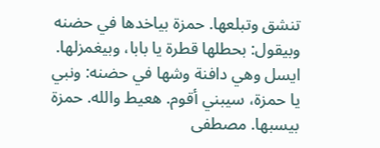تنشق وتبلعها. حمزة بياخدها في حضنه وبيقول: بحطلها قطرة يا بابا، وبيغمزلها. ايسل وهي دافنة وشها في حضنه: ونبي يا حمزة، سيبني أقوم. هعيط والله. حمزة بيسبها. مصطفى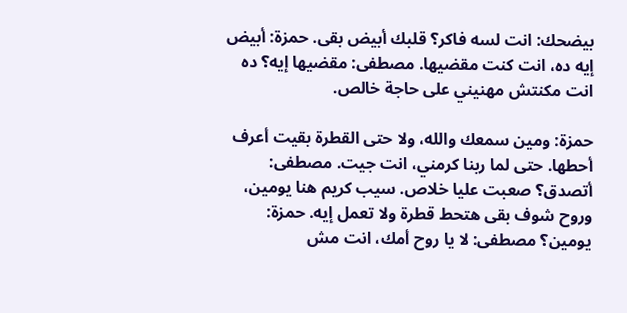بيضحك: انت لسه فاكر؟ قلبك أبيض بقى. حمزة: أبيض إيه ده، انت كنت مقضيها. مصطفى: مقضيها إيه؟ ده انت مكنتش مهنيني على حاجة خالص.

حمزة: ومين سمعك والله، ولا حتى القطرة بقيت أعرف أحطها. حتى لما ربنا كرمني، انت جيت. مصطفى: أتصدق؟ صعبت عليا خلاص. سيب كريم هنا يومين، وروح شوف بقى هتحط قطرة ولا تعمل إيه. حمزة: يومين؟ مصطفى: لا يا روح أمك، انت مش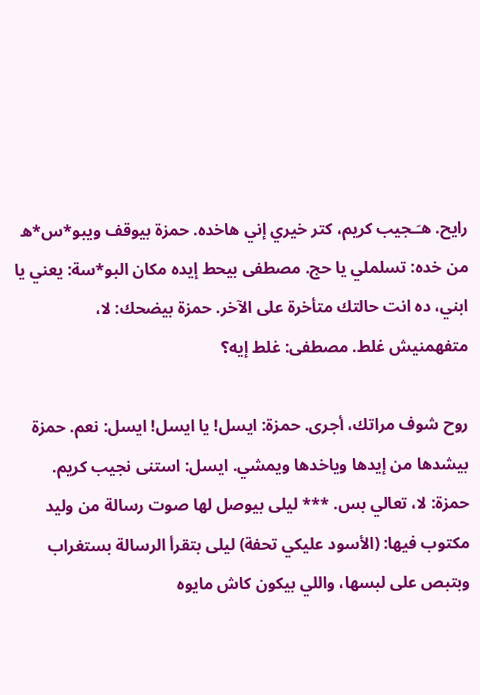رايح. هـَـجيب كريم، كتر خيري إني هاخده. حمزة بيوقف ويبو*س*ه من خده: تسلملي يا حج. مصطفى بيحط إيده مكان البو*سة: يعني يا ابني، ده انت حالتك متأخرة على الآخر. حمزة بيضحك: لا، متفهمنيش غلط. مصطفى: غلط إيه؟

روح شوف مراتك، أجرى. حمزة: ايسل! يا ايسل! ايسل: نعم. حمزة بيشدها من إيدها وياخدها ويمشي. ايسل: استنى نجيب كريم. حمزة: لا، تعالي بس. *** ليلى بيوصل لها صوت رسالة من وليد مكتوب فيها: (الأسود عليكي تحفة) ليلى بتقرأ الرسالة بستغراب وبتبص على لبسها، واللي بيكون كاش مايوه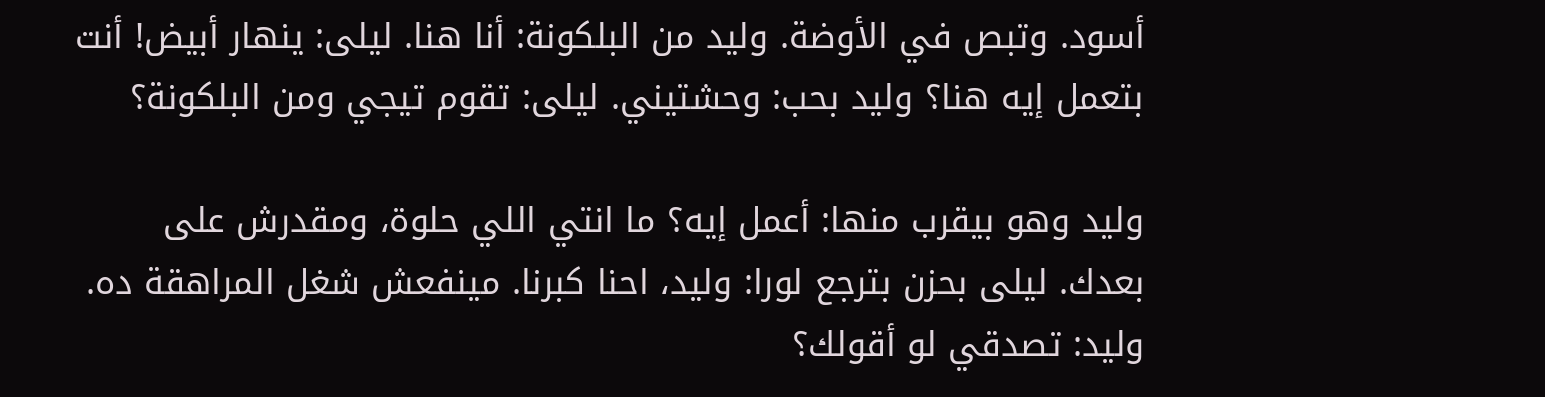أسود. وتبص في الأوضة. وليد من البلكونة: أنا هنا. ليلى: ينهار أبيض! أنت بتعمل إيه هنا؟ وليد بحب: وحشتيني. ليلى: تقوم تيجي ومن البلكونة؟

وليد وهو بيقرب منها: أعمل إيه؟ ما انتي اللي حلوة، ومقدرش على بعدك. ليلى بحزن بترجع لورا: وليد، احنا كبرنا. مينفعش شغل المراهقة ده. وليد: تصدقي لو أقولك؟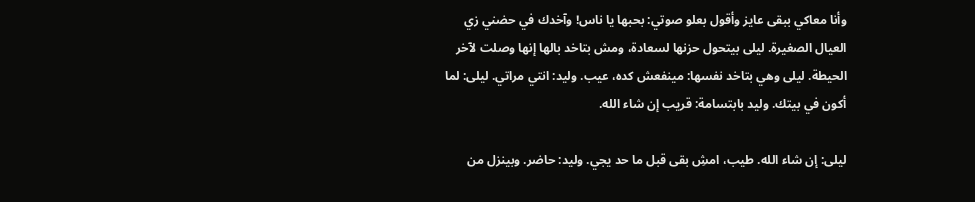وأنا معاكي ببقى عايز وأقول بعلو صوتي: بحبها يا ناس! وآخدك في حضني زي العيال الصغيرة. ليلى بيتحول حزنها لسعادة، ومش بتاخد بالها إنها وصلت لآخر الحيطة. ليلى وهي بتاخد نفسها: مينفعش كده، عيب. وليد: انتي مراتي. ليلى: لما أكون في بيتك. وليد بابتسامة: قريب إن شاء الله.

ليلى: إن شاء الله. طيب، امشِ بقى قبل ما حد يجي. وليد: حاضر. وبينزل من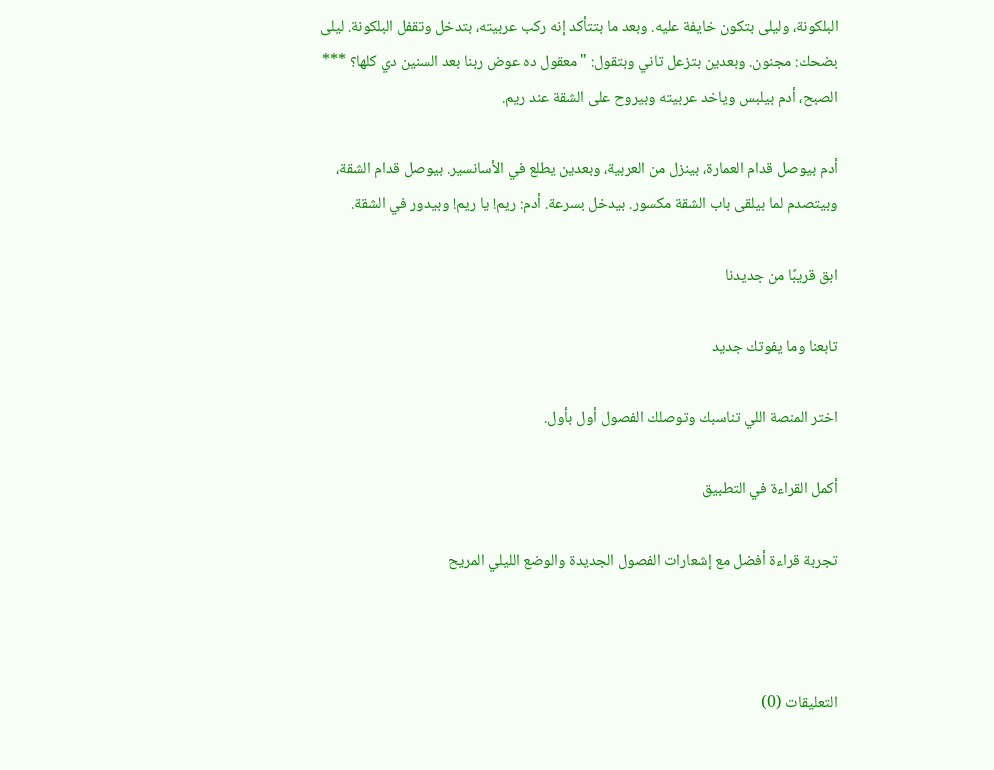البلكونة، وليلى بتكون خايفة عليه. وبعد ما بتتأكد إنه ركب عربيته، بتدخل وتقفل البلكونة. ليلى بضحك: مجنون. وبعدين بتزعل تاني وبتقول: "معقول ده عوض ربنا بعد السنين دي كلها؟ *** الصبح، أدم بيلبس وياخد عربيته وبيروح على الشقة عند ريم.

أدم بيوصل قدام العمارة، بينزل من العربية، وبعدين يطلع في الأسانسير. بيوصل قدام الشقة، وبيتصدم لما بيلقى باب الشقة مكسور. بيدخل بسرعة. أدم: ريم! يا ريم! وبيدور في الشقة.

ابق قريبًا من جديدنا

تابعنا وما يفوتك جديد

اختر المنصة اللي تناسبك وتوصلك الفصول أول بأول.

أكمل القراءة في التطبيق

تجربة قراءة أفضل مع إشعارات الفصول الجديدة والوضع الليلي المريح



التعليقات (0)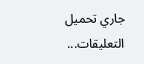جاري تحميل التعليقات...